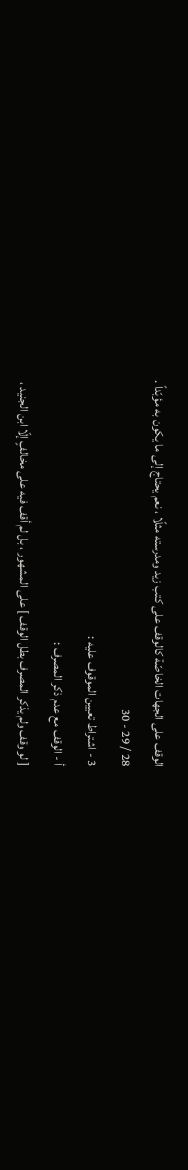الوقف على الجهات الخاصّة كالوقف على كتب زيد ومدرسته مثلًا ، نعم يحتاج إلى ما يكون به مؤبّداً .
28 / 29 - 30
3 - اشتراط تعيين الموقوف عليه :
أ - الوقف مع عدم ذكر المصرف :
[ لو وقف ولم يذكر المصرف بطل الوقف ] على المشهور ، بل لم أقف فيه على مخالفٍ إلّا ابن الجنيد ،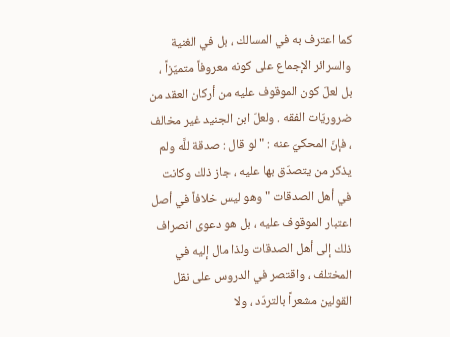كما اعترف به في المسالك ، بل في الغنية والسرائر الإجماع على كونه معروفاً متميّزاً ، بل لعلّ كون الموقوف عليه من أركان العقد من ضروريّات الفقه . ولعلّ ابن الجنيد غير مخالف ، فإنّ المحكيّ عنه : " لو قال : صدقة للَّه ولم يذكر من يتصدّق بها عليه ، جاز ذلك وكانت في أهل الصدقات " وهو ليس خلافاً في أصل اعتبار الموقوف عليه ، بل هو دعوى انصراف ذلك إلى أهل الصدقات ولذا مال إليه في المختلف ، واقتصر في الدروس على نقل القولين مشعراً بالتردّد ، ولا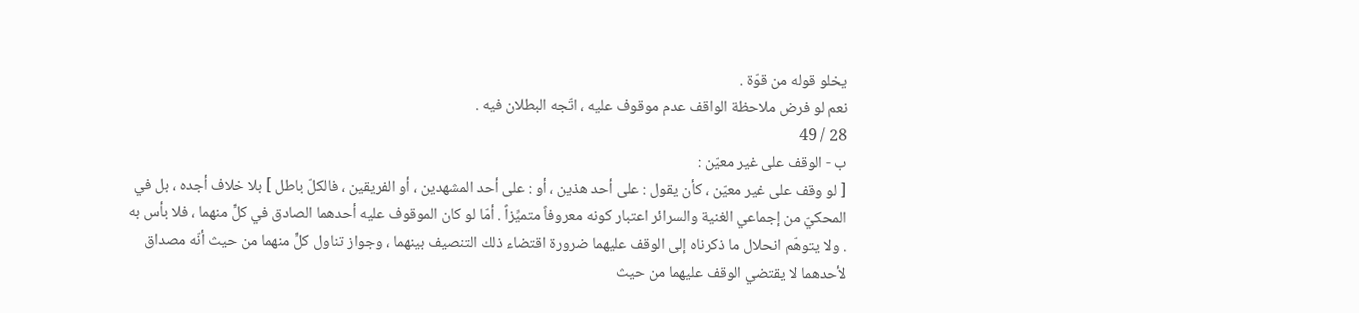يخلو قوله من قوّة .
نعم لو فرض ملاحظة الواقف عدم موقوف عليه ، اتّجه البطلان فيه .
28 / 49
ب - الوقف على غير معيّن :
[ لو وقف على غير معيّن ، كأن يقول : على أحد هذين ، أو : على أحد المشهدين ، أو الفريقين ، فالكلّ باطل ] بلا خلاف أجده ، بل في المحكيّ من إجماعي الغنية والسرائر اعتبار كونه معروفاً متميِّزاً . أمّا لو كان الموقوف عليه أحدهما الصادق في كلٍّ منهما ، فلا بأس به . ولا يتوهّم انحلال ما ذكرناه إلى الوقف عليهما ضرورة اقتضاء ذلك التنصيف بينهما ، وجواز تناول كلٍّ منهما من حيث أنّه مصداق لأحدهما لا يقتضي الوقف عليهما من حيث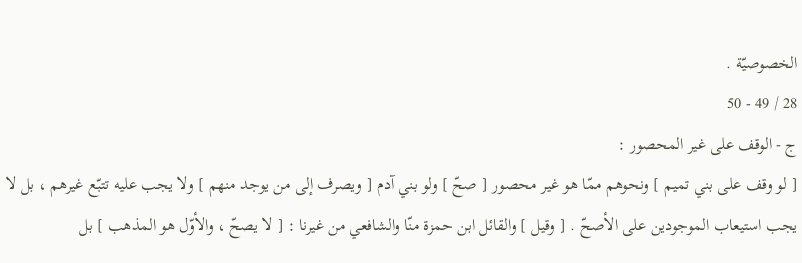الخصوصيّة .
28 / 49 - 50
ج - الوقف على غير المحصور :
[ لو وقف على بني تميم ] ونحوهم ممّا هو غير محصور [ صحّ ] ولو بني آدم [ ويصرف إلى من يوجد منهم ] ولا يجب عليه تتبّع غيرهم ، بل لا يجب استيعاب الموجودين على الأصحّ . [ وقيل ] والقائل ابن حمزة منّا والشافعي من غيرنا : [ لا يصحّ ، والأوّل هو المذهب ] بل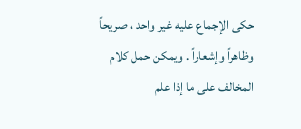حكى الإجماع عليه غير واحد ، صريحاً وظاهراً وإشعاراً . ويمكن حمل كلام المخالف على ما إذا علم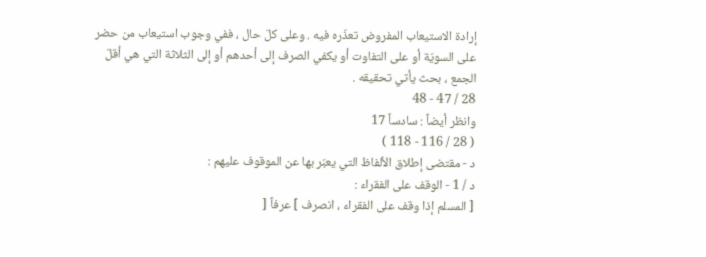إرادة الاستيعاب المفروض تعذّره فيه . وعلى كلّ حال ، ففي وجوب استيعاب من حضر على السويّة أو على التفاوت أو يكفي الصرف إلى أحدهم أو إلى الثلاثة التي هي أقلّ الجمع ، بحث يأتي تحقيقه .
28 / 47 - 48
وانظر أيضاً : سادساً 17
( 28 / 116 - 118 )
د - مقتضى إطلاق الألفاظ التي يعبّر بها عن الموقوف عليهم :
د / 1 - الوقف على الفقراء :
[ المسلم إذا وقف على الفقراء ، انصرف ] عرفاً [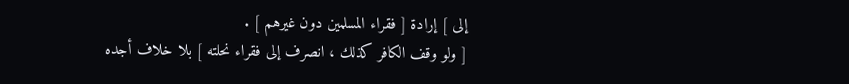إلى ] إرادة [ فقراء المسلمين دون غيرهم ] .
[ ولو وقف الكافر كذلك ، انصرف إلى فقراء نحلته ] بلا خلاف أجده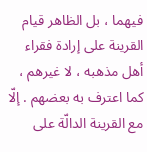فيهما ، بل الظاهر قيام القرينة على إرادة فقراء أهل مذهبه ، لا غيرهم ، كما اعترف به بعضهم . إلّا مع القرينة الدالّة على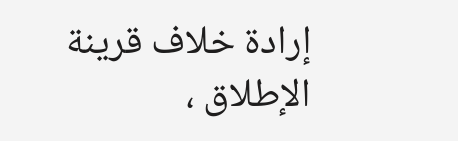إرادة خلاف قرينة الإطلاق ،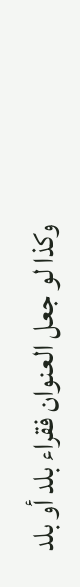وكذا لو جعل العنوان فقراء بلد أو بلد